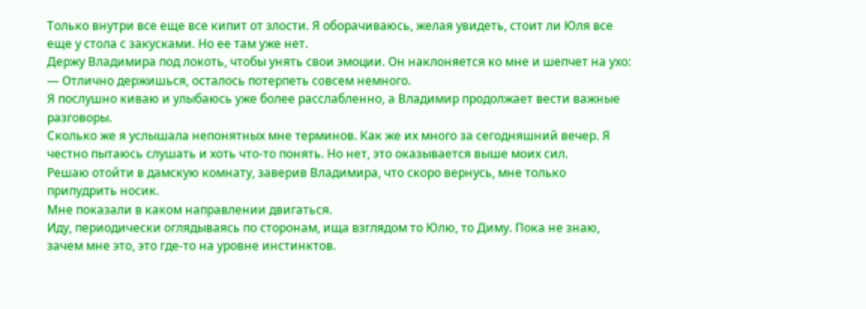Только внутри все еще все кипит от злости. Я оборачиваюсь, желая увидеть, стоит ли Юля все еще у стола с закусками. Но ее там уже нет.
Держу Владимира под локоть, чтобы унять свои эмоции. Он наклоняется ко мне и шепчет на ухо:
— Отлично держишься, осталось потерпеть совсем немного.
Я послушно киваю и улыбаюсь уже более расслабленно, а Владимир продолжает вести важные разговоры.
Сколько же я услышала непонятных мне терминов. Как же их много за сегодняшний вечер. Я честно пытаюсь слушать и хоть что-то понять. Но нет, это оказывается выше моих сил.
Решаю отойти в дамскую комнату, заверив Владимира, что скоро вернусь, мне только припудрить носик.
Мне показали в каком направлении двигаться.
Иду, периодически оглядываясь по сторонам, ища взглядом то Юлю, то Диму. Пока не знаю, зачем мне это, это где-то на уровне инстинктов.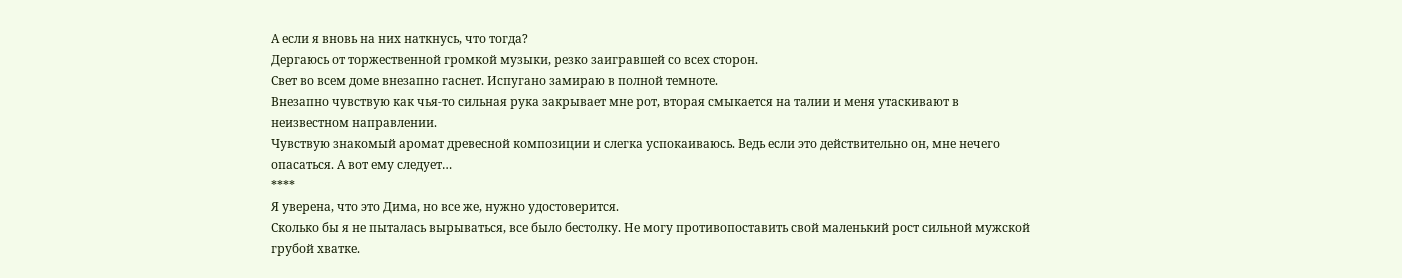А если я вновь на них наткнусь, что тогда?
Дергаюсь от торжественной громкой музыки, резко заигравшей со всех сторон.
Свет во всем доме внезапно гаснет. Испугано замираю в полной темноте.
Внезапно чувствую как чья-то сильная рука закрывает мне рот, вторая смыкается на талии и меня утаскивают в неизвестном направлении.
Чувствую знакомый аромат древесной композиции и слегка успокаиваюсь. Ведь если это действительно он, мне нечего опасаться. А вот ему следует…
****
Я уверена, что это Дима, но все же, нужно удостоверится.
Сколько бы я не пыталась вырываться, все было бестолку. Не могу противопоставить свой маленький рост сильной мужской грубой хватке.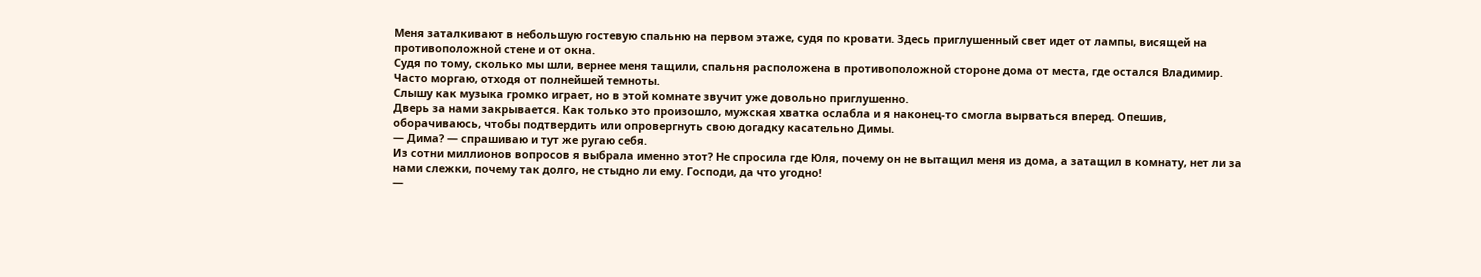Меня заталкивают в небольшую гостевую спальню на первом этаже, судя по кровати. Здесь приглушенный свет идет от лампы, висящей на противоположной стене и от окна.
Судя по тому, сколько мы шли, вернее меня тащили, спальня расположена в противоположной стороне дома от места, где остался Владимир.
Часто моргаю, отходя от полнейшей темноты.
Слышу как музыка громко играет, но в этой комнате звучит уже довольно приглушенно.
Дверь за нами закрывается. Как только это произошло, мужская хватка ослабла и я наконец-то смогла вырваться вперед. Опешив, оборачиваюсь, чтобы подтвердить или опровергнуть свою догадку касательно Димы.
— Дима? — спрашиваю и тут же ругаю себя.
Из сотни миллионов вопросов я выбрала именно этот? Не спросила где Юля, почему он не вытащил меня из дома, а затащил в комнату, нет ли за нами слежки, почему так долго, не стыдно ли ему. Господи, да что угодно!
—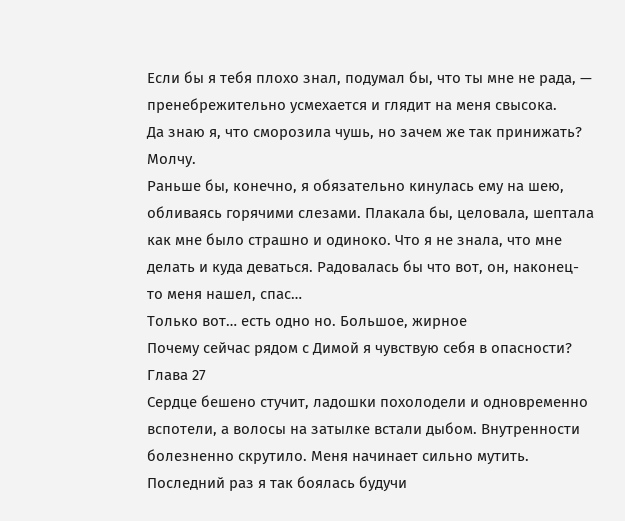Если бы я тебя плохо знал, подумал бы, что ты мне не рада, — пренебрежительно усмехается и глядит на меня свысока.
Да знаю я, что сморозила чушь, но зачем же так принижать?
Молчу.
Раньше бы, конечно, я обязательно кинулась ему на шею, обливаясь горячими слезами. Плакала бы, целовала, шептала как мне было страшно и одиноко. Что я не знала, что мне делать и куда деваться. Радовалась бы что вот, он, наконец-то меня нашел, спас…
Только вот… есть одно но. Большое, жирное
Почему сейчас рядом с Димой я чувствую себя в опасности?
Глава 27
Сердце бешено стучит, ладошки похолодели и одновременно вспотели, а волосы на затылке встали дыбом. Внутренности болезненно скрутило. Меня начинает сильно мутить. Последний раз я так боялась будучи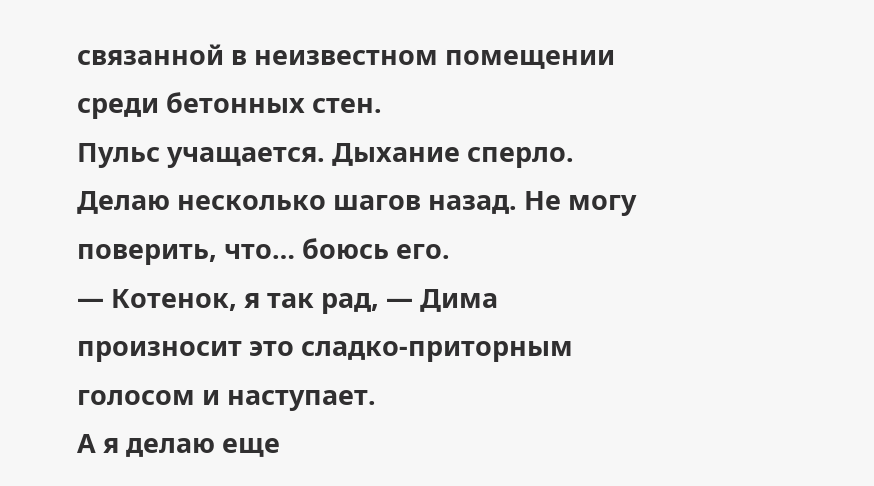связанной в неизвестном помещении среди бетонных стен.
Пульс учащается. Дыхание сперло. Делаю несколько шагов назад. Не могу поверить, что… боюсь его.
— Котенок, я так рад, — Дима произносит это сладко-приторным голосом и наступает.
А я делаю еще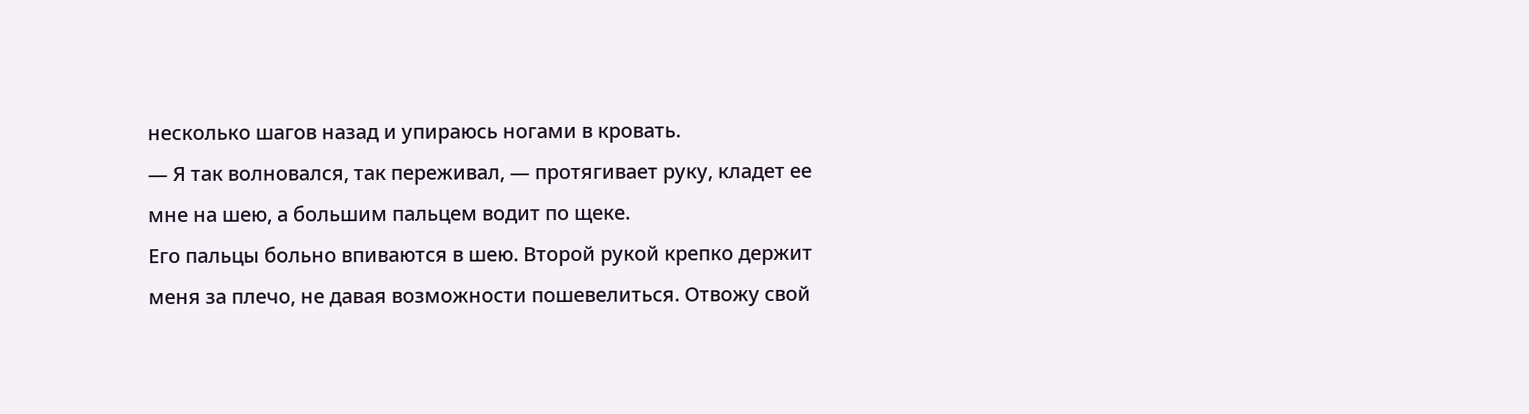несколько шагов назад и упираюсь ногами в кровать.
— Я так волновался, так переживал, — протягивает руку, кладет ее мне на шею, а большим пальцем водит по щеке.
Его пальцы больно впиваются в шею. Второй рукой крепко держит меня за плечо, не давая возможности пошевелиться. Отвожу свой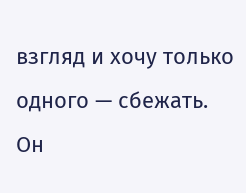взгляд и хочу только одного — сбежать.
Он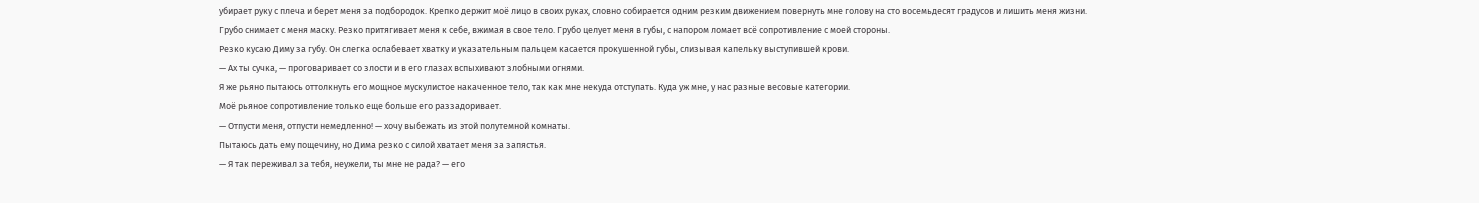убирает руку с плеча и берет меня за подбородок. Крепко держит моё лицо в своих руках, словно собирается одним резким движением повернуть мне голову на сто восемьдесят градусов и лишить меня жизни.
Грубо снимает с меня маску. Резко притягивает меня к себе, вжимая в свое тело. Грубо целует меня в губы, с напором ломает всё сопротивление с моей стороны.
Резко кусаю Диму за губу. Он слегка ослабевает хватку и указательным пальцем касается прокушенной губы, слизывая капельку выступившей крови.
— Ах ты сучка, — проговаривает со злости и в его глазах вспыхивают злобными огнями.
Я же рьяно пытаюсь оттолкнуть его мощное мускулистое накаченное тело, так как мне некуда отступать. Куда уж мне, у нас разные весовые категории.
Моё рьяное сопротивление только еще больше его раззадоривает.
— Отпусти меня, отпусти немедленно! — хочу выбежать из этой полутемной комнаты.
Пытаюсь дать ему пощечину, но Дима резко с силой хватает меня за запястья.
— Я так переживал за тебя, неужели, ты мне не рада? — его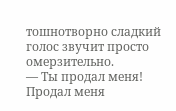тошнотворно сладкий голос звучит просто омерзительно.
— Ты продал меня! Продал меня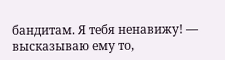бандитам. Я тебя ненавижу! — высказываю ему то,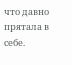что давно прятала в себе.